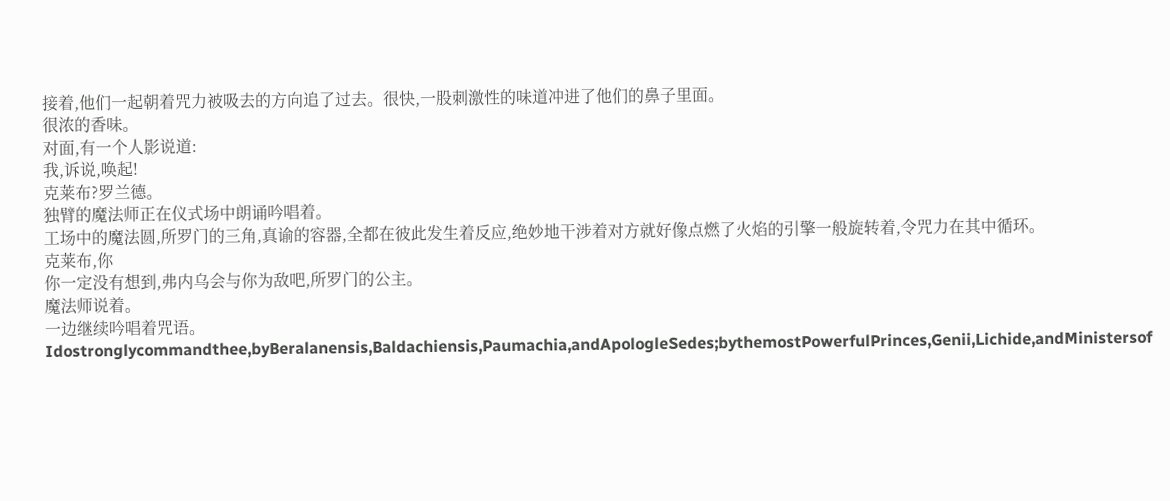接着,他们一起朝着咒力被吸去的方向追了过去。很快,一股刺激性的味道冲进了他们的鼻子里面。
很浓的香味。
对面,有一个人影说道:
我,诉说,唤起!
克莱布?罗兰德。
独臂的魔法师正在仪式场中朗诵吟唱着。
工场中的魔法圆,所罗门的三角,真谕的容器,全都在彼此发生着反应,绝妙地干涉着对方就好像点燃了火焰的引擎一般旋转着,令咒力在其中循环。
克莱布,你
你一定没有想到,弗内乌会与你为敌吧,所罗门的公主。
魔法师说着。
一边继续吟唱着咒语。
Idostronglycommandthee,byBeralanensis,Baldachiensis,Paumachia,andApologleSedes;bythemostPowerfulPrinces,Genii,Lichide,andMinistersof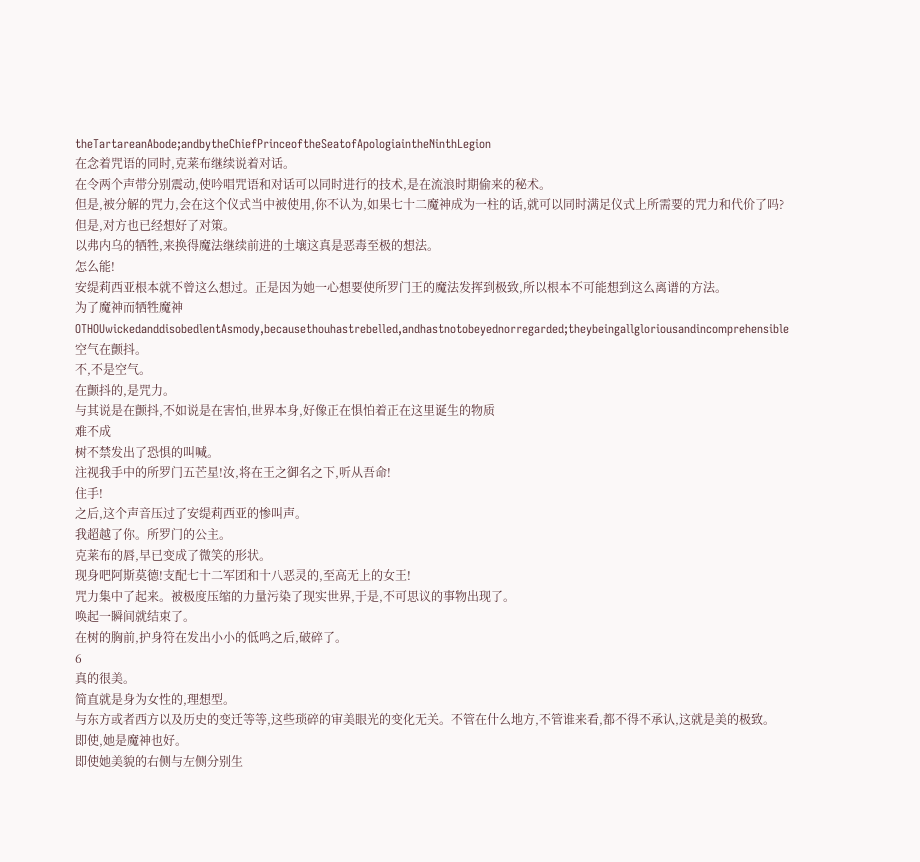theTartareanAbode;andbytheChiefPrinceoftheSeatofApologiaintheNinthLegion
在念着咒语的同时,克莱布继续说着对话。
在令两个声带分别震动,使吟唱咒语和对话可以同时进行的技术,是在流浪时期偷来的秘术。
但是,被分解的咒力,会在这个仪式当中被使用,你不认为,如果七十二魔神成为一柱的话,就可以同时满足仪式上所需要的咒力和代价了吗?
但是,对方也已经想好了对策。
以弗内乌的牺牲,来换得魔法继续前进的土壤这真是恶毒至极的想法。
怎么能!
安缇莉西亚根本就不曾这么想过。正是因为她一心想要使所罗门王的魔法发挥到极致,所以根本不可能想到这么离谱的方法。
为了魔神而牺牲魔神
OTHOUwickedanddisobedlentAsmody,becausethouhastrebelled,andhastnotobeyednorregarded;theybeingallgloriousandincomprehensible
空气在颤抖。
不,不是空气。
在颤抖的,是咒力。
与其说是在颤抖,不如说是在害怕,世界本身,好像正在惧怕着正在这里诞生的物质
难不成
树不禁发出了恐惧的叫喊。
注视我手中的所罗门五芒星!汝,将在王之御名之下,听从吾命!
住手!
之后,这个声音压过了安缇莉西亚的惨叫声。
我超越了你。所罗门的公主。
克莱布的唇,早已变成了微笑的形状。
现身吧阿斯莫德!支配七十二军团和十八恶灵的,至高无上的女王!
咒力集中了起来。被极度压缩的力量污染了现实世界,于是,不可思议的事物出现了。
唤起一瞬间就结束了。
在树的胸前,护身符在发出小小的低鸣之后,破碎了。
6
真的很美。
简直就是身为女性的,理想型。
与东方或者西方以及历史的变迁等等,这些琐碎的审美眼光的变化无关。不管在什么地方,不管谁来看,都不得不承认,这就是美的极致。
即使,她是魔神也好。
即使她美貌的右侧与左侧分别生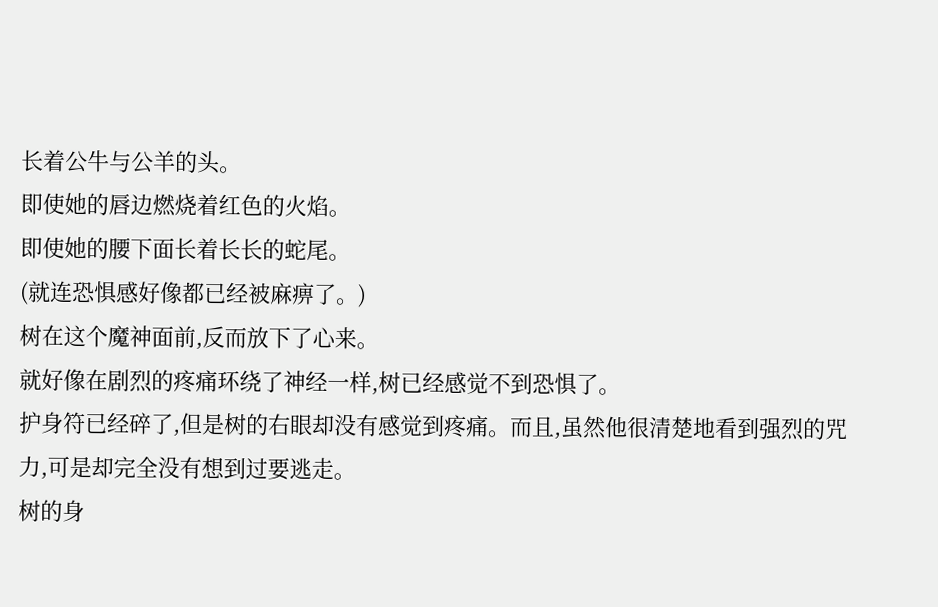长着公牛与公羊的头。
即使她的唇边燃烧着红色的火焰。
即使她的腰下面长着长长的蛇尾。
(就连恐惧感好像都已经被麻痹了。)
树在这个魔神面前,反而放下了心来。
就好像在剧烈的疼痛环绕了神经一样,树已经感觉不到恐惧了。
护身符已经碎了,但是树的右眼却没有感觉到疼痛。而且,虽然他很清楚地看到强烈的咒力,可是却完全没有想到过要逃走。
树的身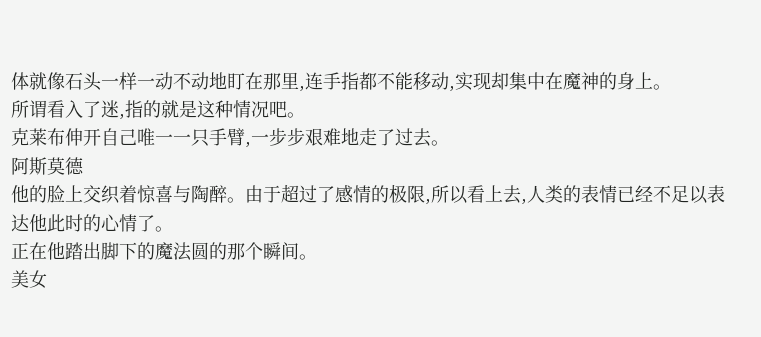体就像石头一样一动不动地盯在那里,连手指都不能移动,实现却集中在魔神的身上。
所谓看入了迷,指的就是这种情况吧。
克莱布伸开自己唯一一只手臂,一步步艰难地走了过去。
阿斯莫德
他的脸上交织着惊喜与陶醉。由于超过了感情的极限,所以看上去,人类的表情已经不足以表达他此时的心情了。
正在他踏出脚下的魔法圆的那个瞬间。
美女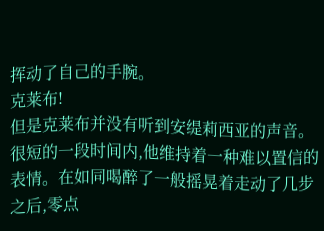挥动了自己的手腕。
克莱布!
但是克莱布并没有听到安缇莉西亚的声音。
很短的一段时间内,他维持着一种难以置信的表情。在如同喝醉了一般摇晃着走动了几步之后,零点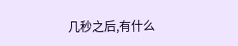几秒之后,有什么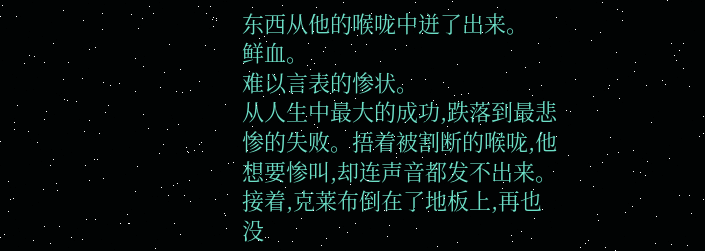东西从他的喉咙中迸了出来。
鲜血。
难以言表的惨状。
从人生中最大的成功,跌落到最悲惨的失败。捂着被割断的喉咙,他想要惨叫,却连声音都发不出来。接着,克莱布倒在了地板上,再也没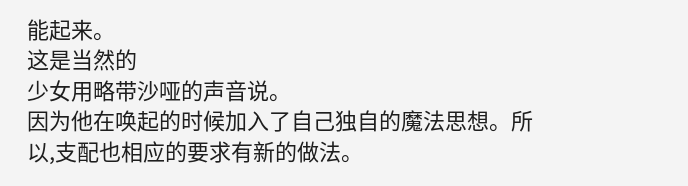能起来。
这是当然的
少女用略带沙哑的声音说。
因为他在唤起的时候加入了自己独自的魔法思想。所以,支配也相应的要求有新的做法。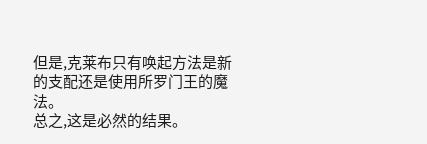但是,克莱布只有唤起方法是新的支配还是使用所罗门王的魔法。
总之,这是必然的结果。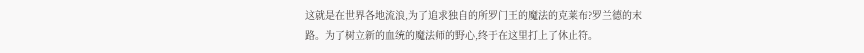这就是在世界各地流浪,为了追求独自的所罗门王的魔法的克莱布?罗兰德的末路。为了树立新的血统的魔法师的野心,终于在这里打上了休止符。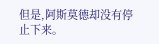但是,阿斯莫德却没有停止下来。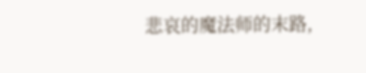悲哀的魔法师的末路,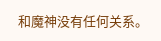和魔神没有任何关系。